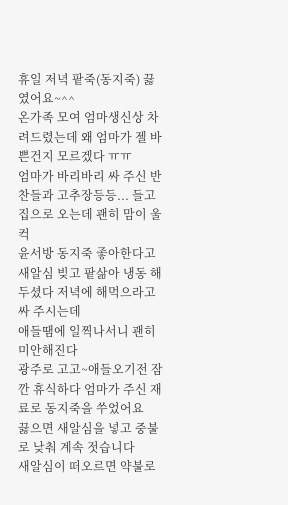휴일 저녁 팥죽(동지죽) 끓였어요~^^
온가족 모여 엄마생신상 차려드렸는데 왜 엄마가 젤 바쁜건지 모르겠다 ㅠㅠ
엄마가 바리바리 싸 주신 반찬들과 고추장등등... 들고 집으로 오는데 괜히 맘이 울컥
윤서방 동지죽 좋아한다고 새알심 빚고 팥삶아 냉동 해두셨다 저녁에 해먹으라고 싸 주시는데
애들땜에 일찍나서니 괜히 미안해진다
광주로 고고~애들오기전 잠깐 휴식하다 엄마가 주신 재료로 동지죽을 쑤었어요
끓으면 새알심을 넣고 중불로 낮춰 계속 젓습니다
새알심이 떠오르면 약불로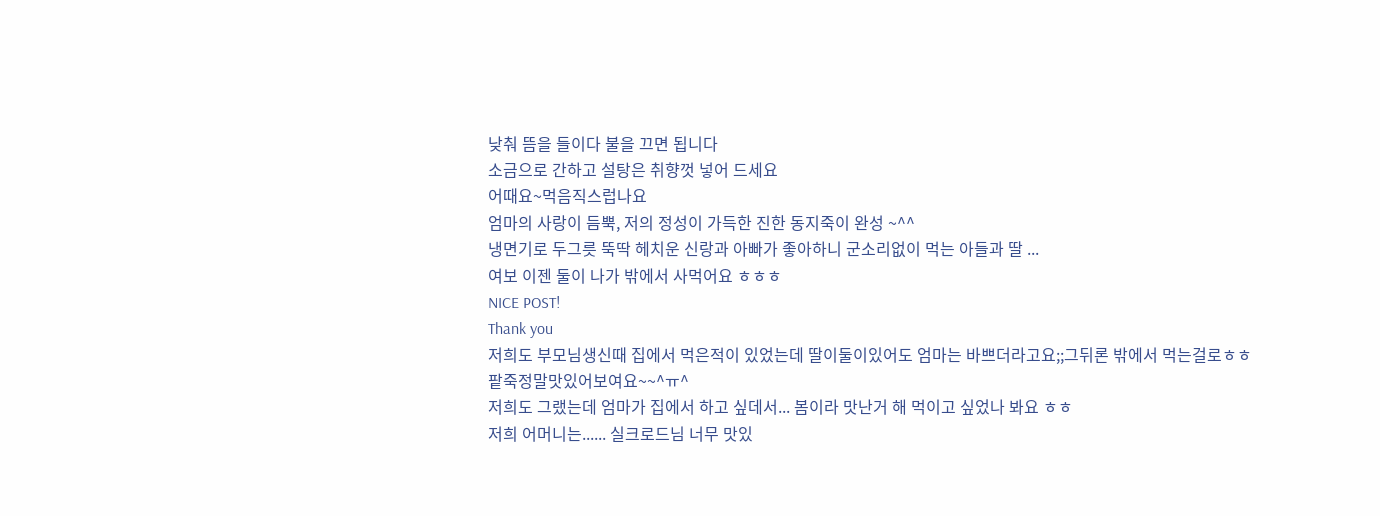낮춰 뜸을 들이다 불을 끄면 됩니다
소금으로 간하고 설탕은 취향껏 넣어 드세요
어때요~먹음직스럽나요
엄마의 사랑이 듬뿍, 저의 정성이 가득한 진한 동지죽이 완성 ~^^
냉면기로 두그릇 뚝딱 헤치운 신랑과 아빠가 좋아하니 군소리없이 먹는 아들과 딸 ...
여보 이젠 둘이 나가 밖에서 사먹어요 ㅎㅎㅎ
NICE POST!
Thank you
저희도 부모님생신때 집에서 먹은적이 있었는데 딸이둘이있어도 엄마는 바쁘더라고요;;그뒤론 밖에서 먹는걸로ㅎㅎ
팥죽정말맛있어보여요~~^ㅠ^
저희도 그랬는데 엄마가 집에서 하고 싶데서... 봄이라 맛난거 해 먹이고 싶었나 봐요 ㅎㅎ
저희 어머니는...... 실크로드님 너무 맛있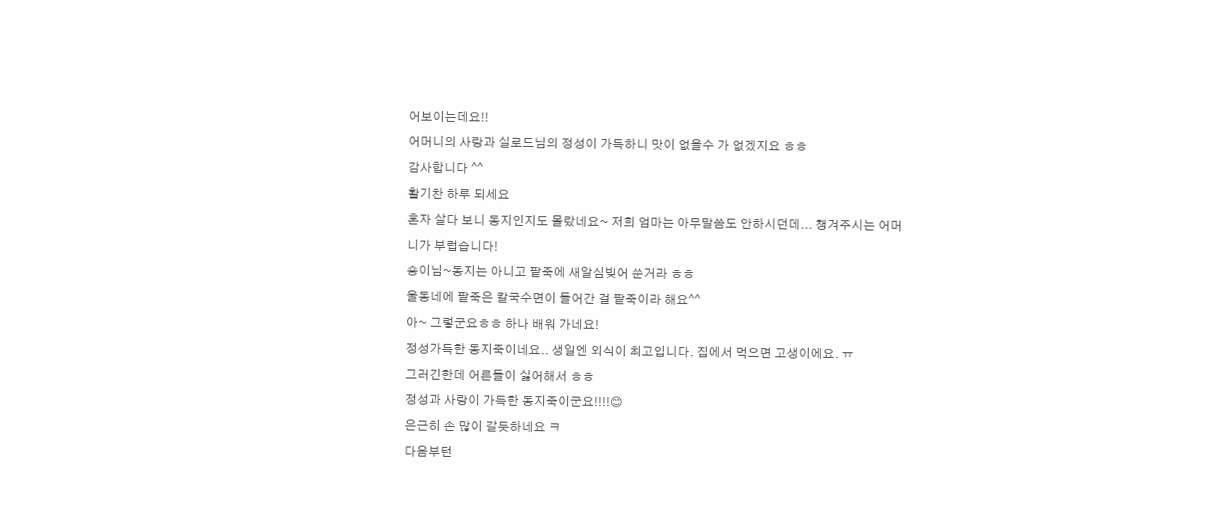어보이는데요!!
어머니의 사랑과 실로드님의 정성이 가득하니 맛이 없을수 가 없겠지요 ㅎㅎ
감사합니다 ^^
활기찬 하루 되세요
혼자 살다 보니 동지인지도 몰랐네요~ 저희 엄마는 아무말씀도 안하시던데... 챙겨주시는 어머니가 부럽습니다!
숑이님~동지는 아니고 팥죽에 새알심빚어 쑨거라 ㅎㅎ
울동네에 팥죽은 칼국수면이 들어간 걸 팥죽이라 해요^^
아~ 그렇군요ㅎㅎ 하나 배워 가네요!
정성가득한 동지죽이네요.. 생일엔 외식이 최고입니다. 집에서 먹으면 고생이에요. ㅠ
그러긴한데 어른들이 싫어해서 ㅎㅎ
정성과 사랑이 가득한 동지죽이군요!!!!😊
은근히 손 많이 갈듯하네요 ㅋ
다음부턴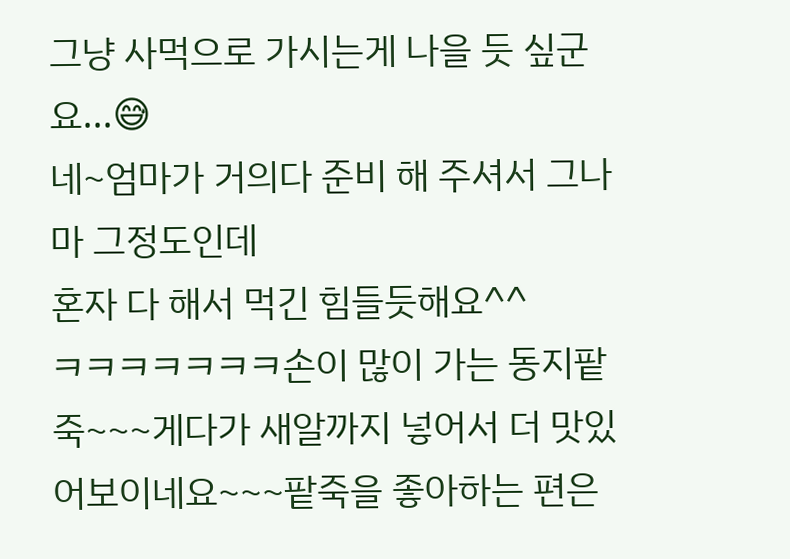그냥 사먹으로 가시는게 나을 듯 싶군요...😅
네~엄마가 거의다 준비 해 주셔서 그나마 그정도인데
혼자 다 해서 먹긴 힘들듯해요^^
ㅋㅋㅋㅋㅋㅋㅋ손이 많이 가는 동지팥죽~~~게다가 새알까지 넣어서 더 맛있어보이네요~~~팥죽을 좋아하는 편은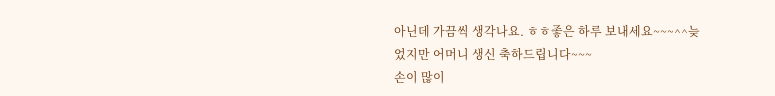아닌데 가끔씩 생각나요. ㅎㅎ좋은 하루 보내세요~~~^^늦었지만 어머니 생신 축하드립니다~~~
손이 많이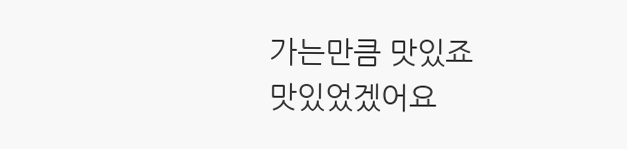가는만큼 맛있죠
맛있었겠어요